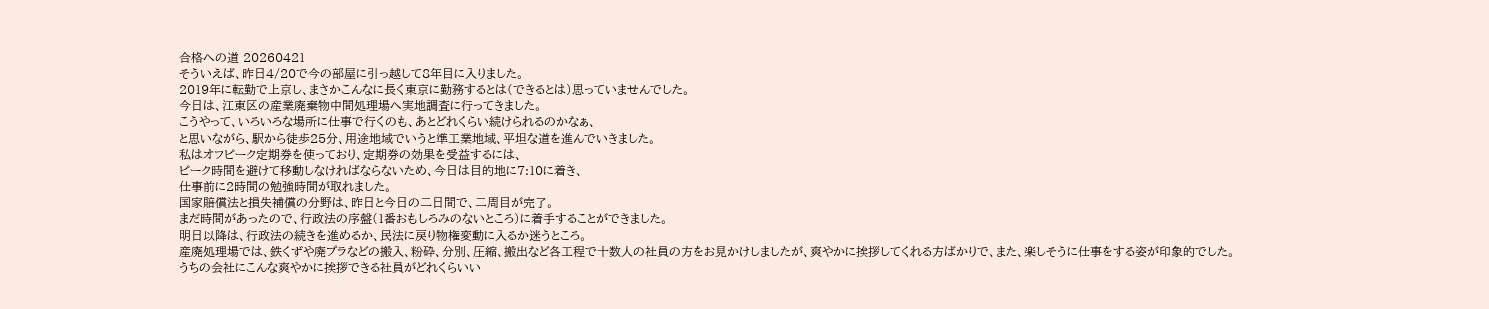合格への道 20260421
そういえば、昨日4/20で今の部屋に引っ越して8年目に入りました。
2019年に転勤で上京し、まさかこんなに長く東京に勤務するとは(できるとは)思っていませんでした。
今日は、江東区の産業廃棄物中間処理場へ実地調査に行ってきました。
こうやって、いろいろな場所に仕事で行くのも、あとどれくらい続けられるのかなぁ、
と思いながら、駅から徒歩25分、用途地域でいうと準工業地域、平坦な道を進んでいきました。
私はオフピーク定期券を使っており、定期券の効果を受益するには、
ピーク時間を避けて移動しなければならないため、今日は目的地に7:10に着き、
仕事前に2時間の勉強時間が取れました。
国家賠償法と損失補償の分野は、昨日と今日の二日間で、二周目が完了。
まだ時間があったので、行政法の序盤(1番おもしろみのないところ)に着手することができました。
明日以降は、行政法の続きを進めるか、民法に戻り物権変動に入るか迷うところ。
産廃処理場では、鉄くずや廃プラなどの搬入、粉砕、分別、圧縮、搬出など各工程で十数人の社員の方をお見かけしましたが、爽やかに挨拶してくれる方ばかりで、また、楽しそうに仕事をする姿が印象的でした。
うちの会社にこんな爽やかに挨拶できる社員がどれくらいい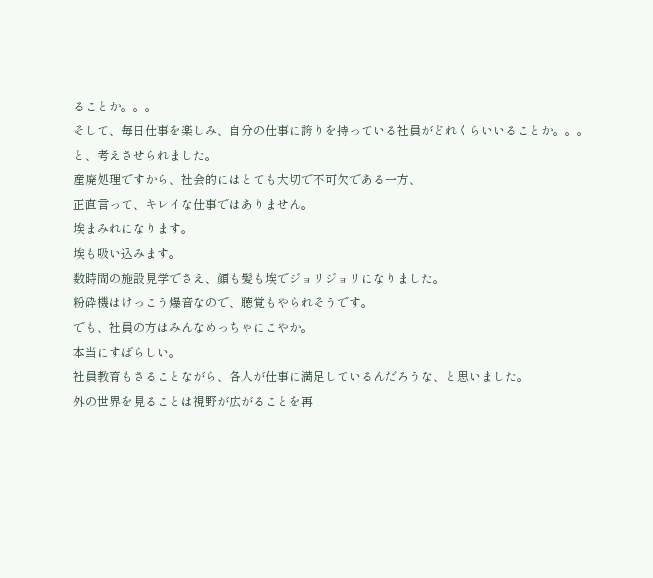ることか。。。
そして、毎日仕事を楽しみ、自分の仕事に誇りを持っている社員がどれくらいいることか。。。
と、考えさせられました。
産廃処理ですから、社会的にはとても大切で不可欠である一方、
正直言って、キレイな仕事ではありません。
埃まみれになります。
埃も吸い込みます。
数時間の施設見学でさえ、顔も髪も埃でジョリジョリになりました。
粉砕機はけっこう爆音なので、聴覚もやられそうです。
でも、社員の方はみんなめっちゃにこやか。
本当にすばらしい。
社員教育もさることながら、各人が仕事に満足しているんだろうな、と思いました。
外の世界を見ることは視野が広がることを再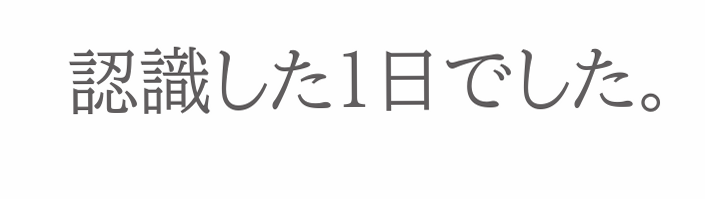認識した1日でした。